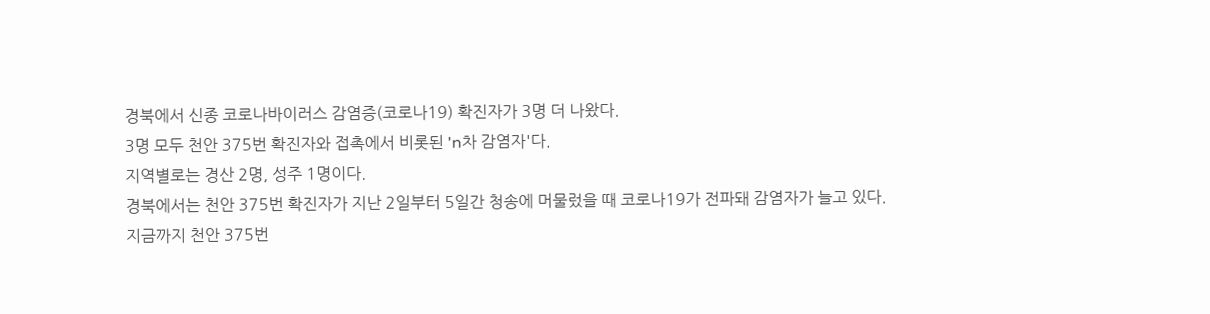경북에서 신종 코로나바이러스 감염증(코로나19) 확진자가 3명 더 나왔다.
3명 모두 천안 375번 확진자와 접촉에서 비롯된 'n차 감염자'다.
지역별로는 경산 2명, 성주 1명이다.
경북에서는 천안 375번 확진자가 지난 2일부터 5일간 청송에 머물렀을 때 코로나19가 전파돼 감염자가 늘고 있다.
지금까지 천안 375번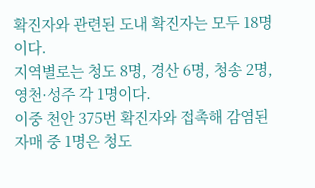확진자와 관련된 도내 확진자는 모두 18명이다.
지역별로는 청도 8명, 경산 6명, 청송 2명, 영천·성주 각 1명이다.
이중 천안 375번 확진자와 접촉해 감염된 자매 중 1명은 청도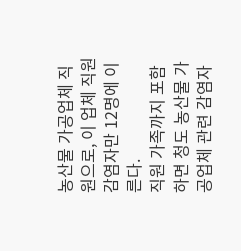농산물 가공업체 직원으로, 이 업체 직원 감염자만 12명에 이른다.
직원 가족까지 포함하면 청도 농산물 가공업체 관련 감염자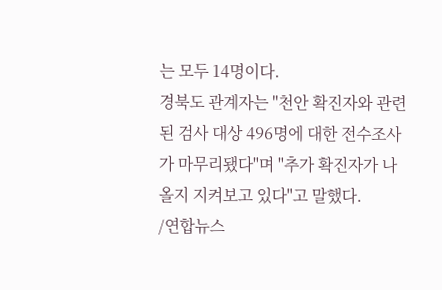는 모두 14명이다.
경북도 관계자는 "천안 확진자와 관련된 검사 대상 496명에 대한 전수조사가 마무리됐다"며 "추가 확진자가 나올지 지켜보고 있다"고 말했다.
/연합뉴스